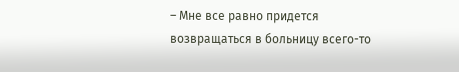– Мне все равно придется возвращаться в больницу всего-то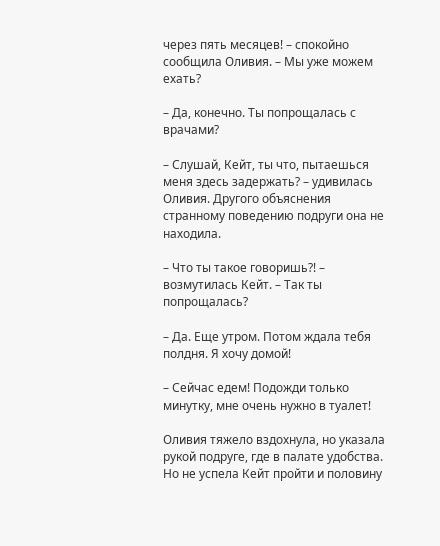через пять месяцев! – спокойно сообщила Оливия. – Мы уже можем ехать?

– Да, конечно. Ты попрощалась с врачами?

– Слушай, Кейт, ты что, пытаешься меня здесь задержать? – удивилась Оливия. Другого объяснения странному поведению подруги она не находила.

– Что ты такое говоришь?! – возмутилась Кейт. – Так ты попрощалась?

– Да. Еще утром. Потом ждала тебя полдня. Я хочу домой!

– Сейчас едем! Подожди только минутку, мне очень нужно в туалет!

Оливия тяжело вздохнула, но указала рукой подруге, где в палате удобства. Но не успела Кейт пройти и половину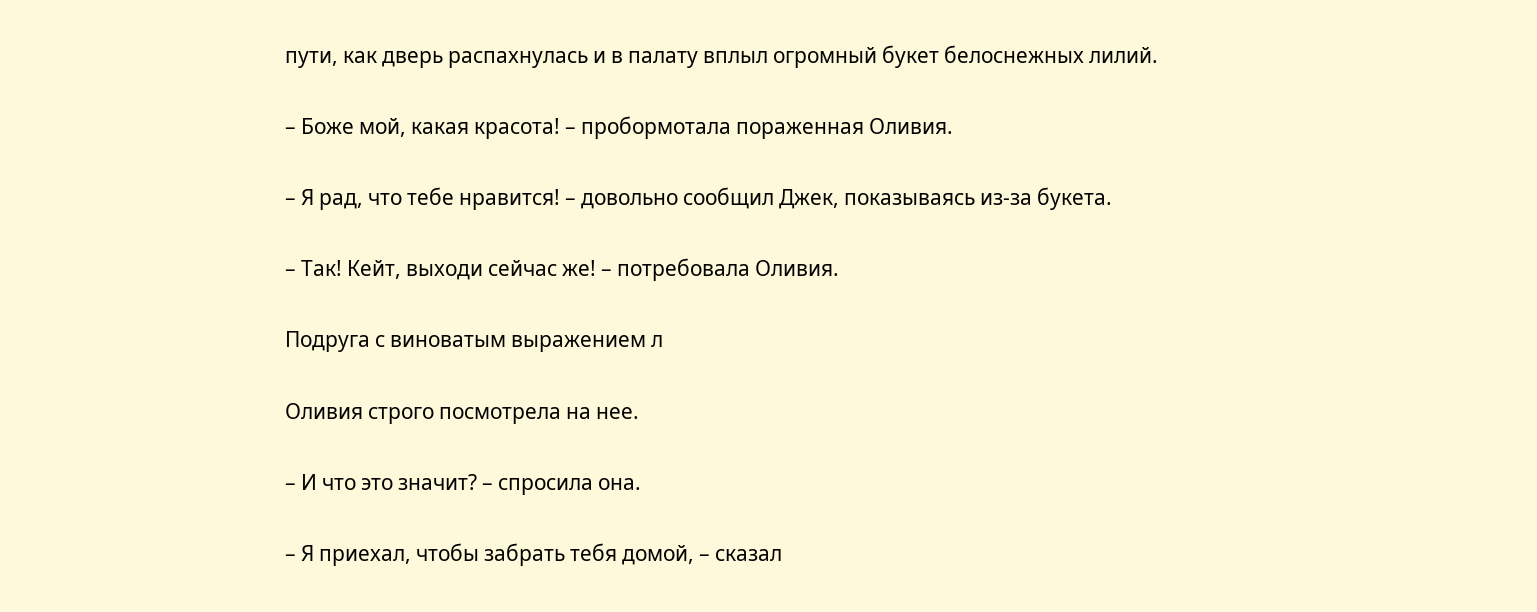пути, как дверь распахнулась и в палату вплыл огромный букет белоснежных лилий.

– Боже мой, какая красота! – пробормотала пораженная Оливия.

– Я рад, что тебе нравится! – довольно сообщил Джек, показываясь из-за букета.

– Так! Кейт, выходи сейчас же! – потребовала Оливия.

Подруга с виноватым выражением л

Оливия строго посмотрела на нее.

– И что это значит? – спросила она.

– Я приехал, чтобы забрать тебя домой, – сказал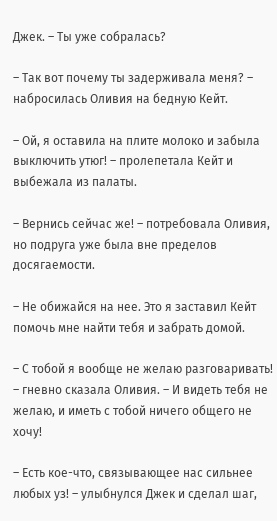Джек. – Ты уже собралась?

– Так вот почему ты задерживала меня? – набросилась Оливия на бедную Кейт.

– Ой, я оставила на плите молоко и забыла выключить утюг! – пролепетала Кейт и выбежала из палаты.

– Вернись сейчас же! – потребовала Оливия, но подруга уже была вне пределов досягаемости.

– Не обижайся на нее. Это я заставил Кейт помочь мне найти тебя и забрать домой.

– С тобой я вообще не желаю разговаривать! – гневно сказала Оливия. – И видеть тебя не желаю, и иметь с тобой ничего общего не хочу!

– Есть кое-что, связывающее нас сильнее любых уз! – улыбнулся Джек и сделал шаг,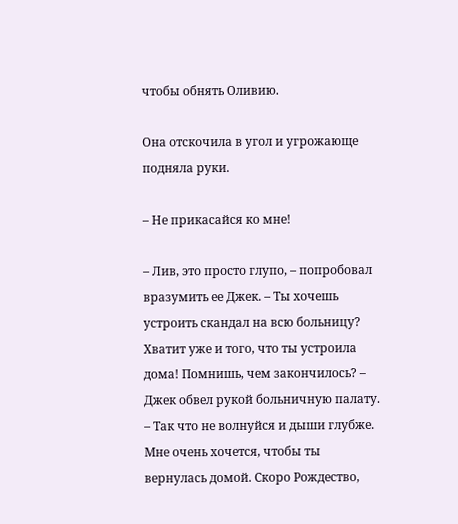чтобы обнять Оливию.

Она отскочила в угол и угрожающе подняла руки.

– Не прикасайся ко мне!

– Лив, это просто глупо, – попробовал вразумить ее Джек. – Ты хочешь устроить скандал на всю больницу? Хватит уже и того, что ты устроила дома! Помнишь, чем закончилось? – Джек обвел рукой больничную палату. – Так что не волнуйся и дыши глубже. Мне очень хочется, чтобы ты вернулась домой. Скоро Рождество,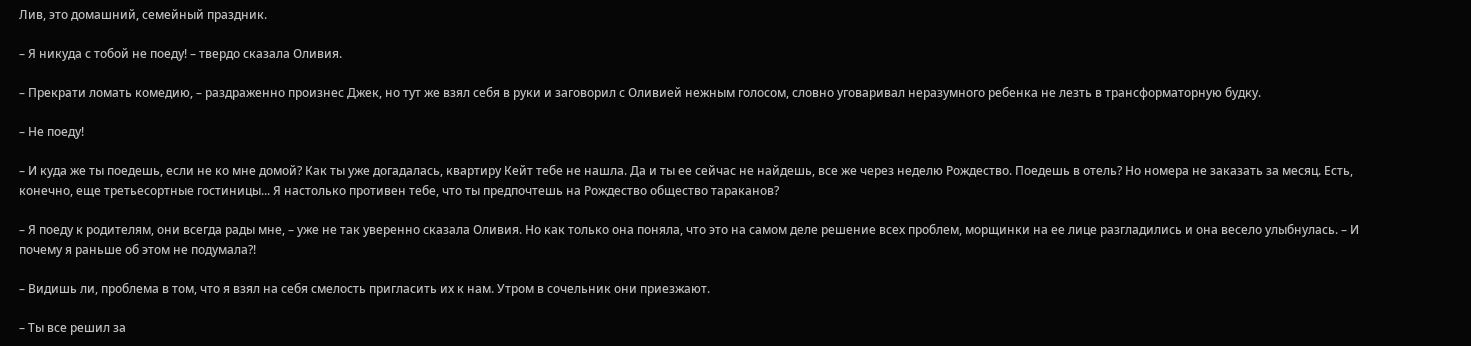Лив, это домашний, семейный праздник.

– Я никуда с тобой не поеду! – твердо сказала Оливия.

– Прекрати ломать комедию, – раздраженно произнес Джек, но тут же взял себя в руки и заговорил с Оливией нежным голосом, словно уговаривал неразумного ребенка не лезть в трансформаторную будку.

– Не поеду!

– И куда же ты поедешь, если не ко мне домой? Как ты уже догадалась, квартиру Кейт тебе не нашла. Да и ты ее сейчас не найдешь, все же через неделю Рождество. Поедешь в отель? Но номера не заказать за месяц. Есть, конечно, еще третьесортные гостиницы... Я настолько противен тебе, что ты предпочтешь на Рождество общество тараканов?

– Я поеду к родителям, они всегда рады мне, – уже не так уверенно сказала Оливия. Но как только она поняла, что это на самом деле решение всех проблем, морщинки на ее лице разгладились и она весело улыбнулась. – И почему я раньше об этом не подумала?!

– Видишь ли, проблема в том, что я взял на себя смелость пригласить их к нам. Утром в сочельник они приезжают.

– Ты все решил за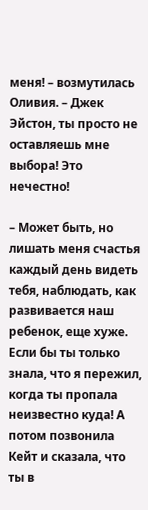меня! – возмутилась Оливия. – Джек Эйстон, ты просто не оставляешь мне выбора! Это нечестно!

– Может быть, но лишать меня счастья каждый день видеть тебя, наблюдать, как развивается наш ребенок, еще хуже. Если бы ты только знала, что я пережил, когда ты пропала неизвестно куда! А потом позвонила Кейт и сказала, что ты в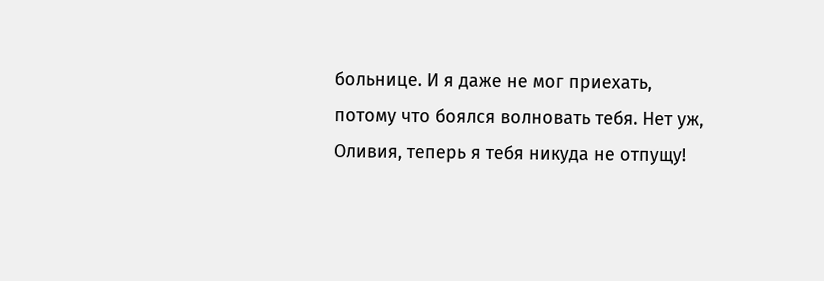больнице. И я даже не мог приехать, потому что боялся волновать тебя. Нет уж, Оливия, теперь я тебя никуда не отпущу!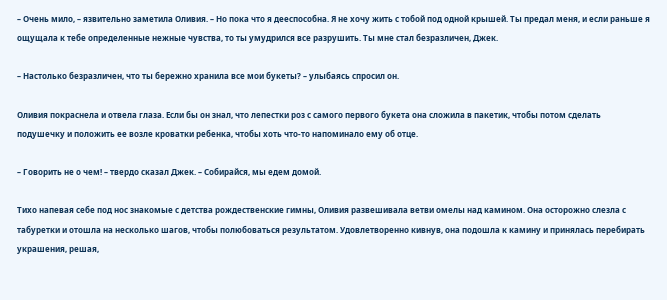– Очень мило, – язвительно заметила Оливия. – Но пока что я дееспособна. Я не хочу жить с тобой под одной крышей. Ты предал меня, и если раньше я ощущала к тебе определенные нежные чувства, то ты умудрился все разрушить. Ты мне стал безразличен, Джек.

– Настолько безразличен, что ты бережно хранила все мои букеты? – улыбаясь спросил он.

Оливия покраснела и отвела глаза. Если бы он знал, что лепестки роз с самого первого букета она сложила в пакетик, чтобы потом сделать подушечку и положить ее возле кроватки ребенка, чтобы хоть что-то напоминало ему об отце.

– Говорить не о чем! – твердо сказал Джек. – Собирайся, мы едем домой.

Тихо напевая себе под нос знакомые с детства рождественские гимны, Оливия развешивала ветви омелы над камином. Она осторожно слезла с табуретки и отошла на несколько шагов, чтобы полюбоваться результатом. Удовлетворенно кивнув, она подошла к камину и принялась перебирать украшения, решая,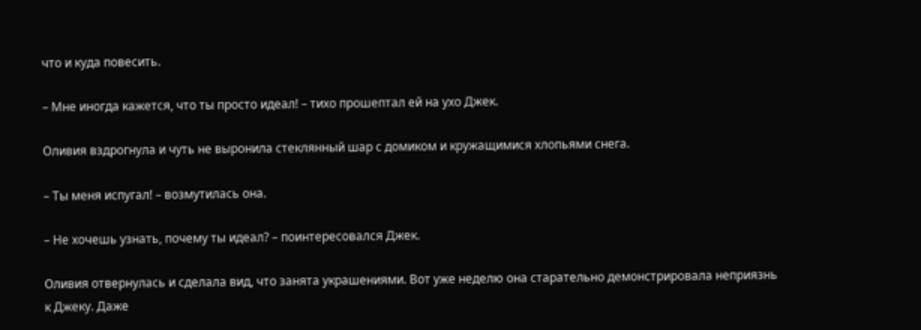что и куда повесить.

– Мне иногда кажется, что ты просто идеал! – тихо прошептал ей на ухо Джек.

Оливия вздрогнула и чуть не выронила стеклянный шар с домиком и кружащимися хлопьями снега.

– Ты меня испугал! – возмутилась она.

– Не хочешь узнать, почему ты идеал? – поинтересовался Джек.

Оливия отвернулась и сделала вид, что занята украшениями. Вот уже неделю она старательно демонстрировала неприязнь к Джеку. Даже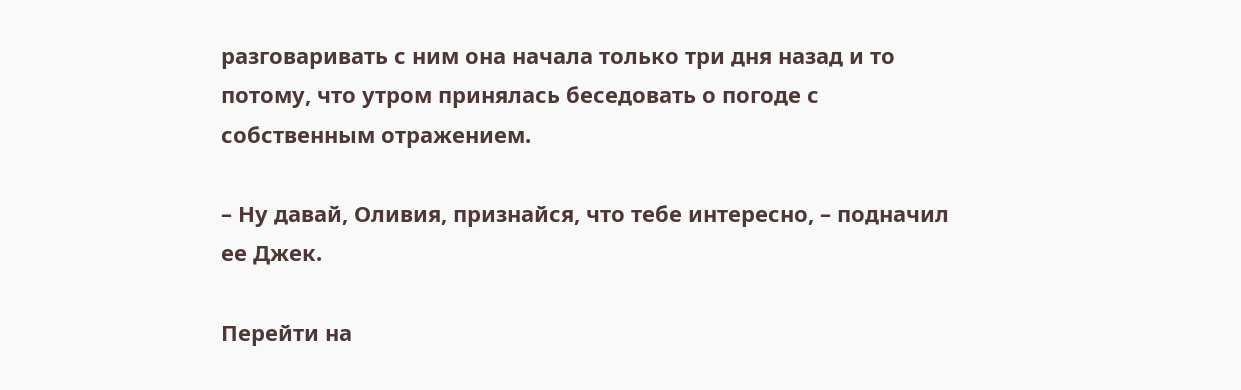разговаривать с ним она начала только три дня назад и то потому, что утром принялась беседовать о погоде с собственным отражением.

– Ну давай, Оливия, признайся, что тебе интересно, – подначил ее Джек.

Перейти на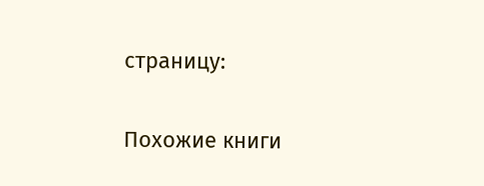страницу:

Похожие книги